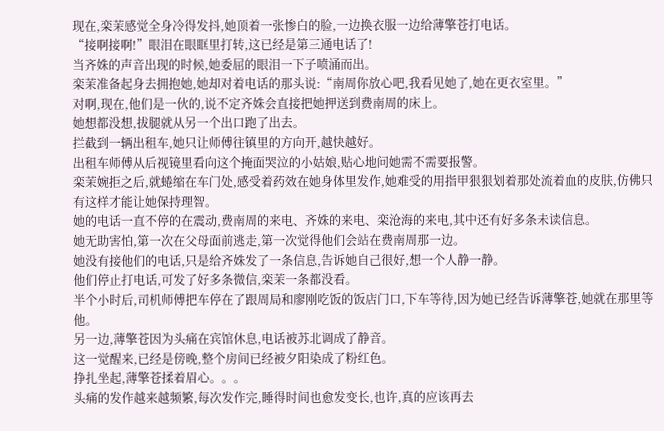现在,栾茉感觉全身冷得发抖,她顶着一张惨白的脸,一边换衣服一边给薄擎苍打电话。
“接啊接啊!”眼泪在眼眶里打转,这已经是第三通电话了!
当齐姝的声音出现的时候,她委屈的眼泪一下子喷涌而出。
栾茉准备起身去拥抱她,她却对着电话的那头说:“南周你放心吧,我看见她了,她在更衣室里。”
对啊,现在,他们是一伙的,说不定齐姝会直接把她押送到费南周的床上。
她想都没想,拔腿就从另一个出口跑了出去。
拦截到一辆出租车,她只让师傅往镇里的方向开,越快越好。
出租车师傅从后视镜里看向这个掩面哭泣的小姑娘,贴心地问她需不需要报警。
栾茉婉拒之后,就蜷缩在车门处,感受着药效在她身体里发作,她难受的用指甲狠狠划着那处流着血的皮肤,仿佛只有这样才能让她保持理智。
她的电话一直不停的在震动,费南周的来电、齐姝的来电、栾沧海的来电,其中还有好多条未读信息。
她无助害怕,第一次在父母面前逃走,第一次觉得他们会站在费南周那一边。
她没有接他们的电话,只是给齐姝发了一条信息,告诉她自己很好,想一个人静一静。
他们停止打电话,可发了好多条微信,栾茉一条都没看。
半个小时后,司机师傅把车停在了跟周局和廖刚吃饭的饭店门口,下车等待,因为她已经告诉薄擎苍,她就在那里等他。
另一边,薄擎苍因为头痛在宾馆休息,电话被苏北调成了静音。
这一觉醒来,已经是傍晚,整个房间已经被夕阳染成了粉红色。
挣扎坐起,薄擎苍揉着眉心。。。
头痛的发作越来越频繁,每次发作完,睡得时间也愈发变长,也许,真的应该再去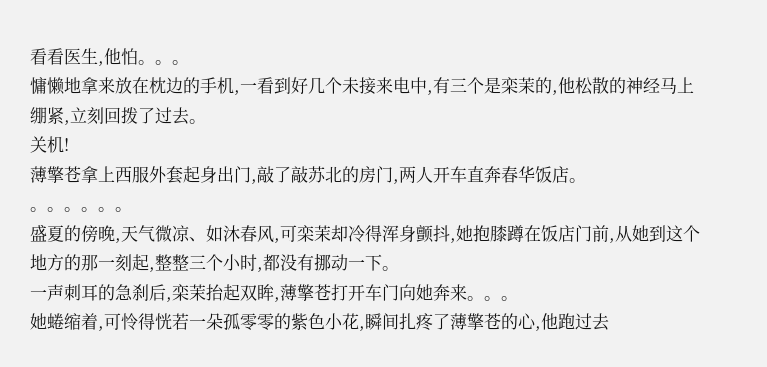看看医生,他怕。。。
慵懒地拿来放在枕边的手机,一看到好几个未接来电中,有三个是栾茉的,他松散的神经马上绷紧,立刻回拨了过去。
关机!
薄擎苍拿上西服外套起身出门,敲了敲苏北的房门,两人开车直奔春华饭店。
。。。。。。
盛夏的傍晚,天气微凉、如沐春风,可栾茉却冷得浑身颤抖,她抱膝蹲在饭店门前,从她到这个地方的那一刻起,整整三个小时,都没有挪动一下。
一声刺耳的急刹后,栾茉抬起双眸,薄擎苍打开车门向她奔来。。。
她蜷缩着,可怜得恍若一朵孤零零的紫色小花,瞬间扎疼了薄擎苍的心,他跑过去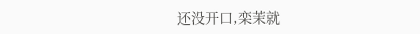还没开口,栾茉就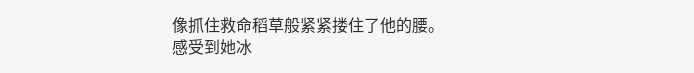像抓住救命稻草般紧紧搂住了他的腰。
感受到她冰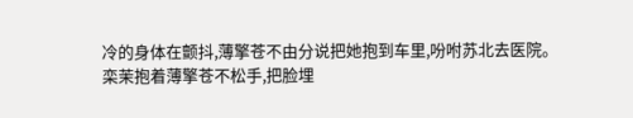冷的身体在颤抖,薄擎苍不由分说把她抱到车里,吩咐苏北去医院。
栾茉抱着薄擎苍不松手,把脸埋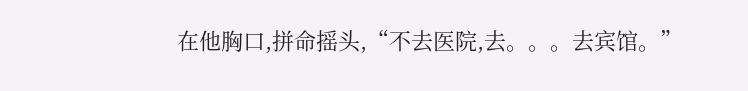在他胸口,拼命摇头,“不去医院,去。。。去宾馆。”